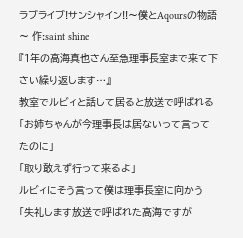ラブライブ!サンシャイン!!〜僕とAqoursの物語〜 作:saint shine
『1年の高海真也さん至急理事長室まで来て下さい繰り返します…』
教室でルビィと話して居ると放送で呼ばれる
「お姉ちゃんが今理事長は居ないって言ってたのに」
「取り敢えず行って来るよ」
ルビィにそう言って僕は理事長室に向かう
「失礼します放送で呼ばれた高海ですが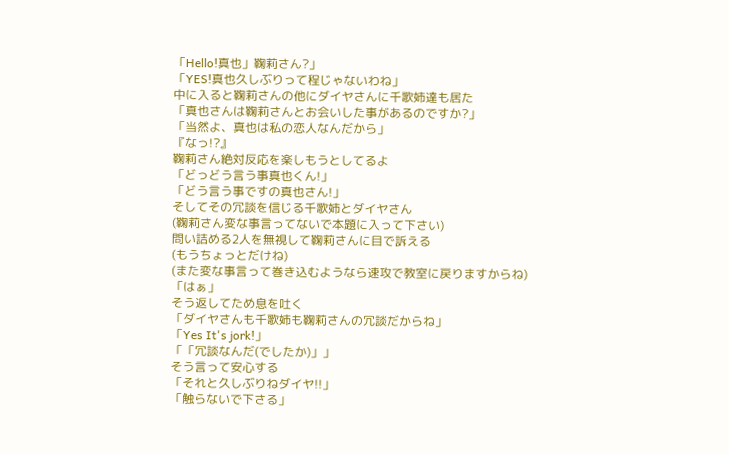「Hello!真也」鞠莉さん?」
「YES!真也久しぶりって程じゃないわね」
中に入ると鞠莉さんの他にダイヤさんに千歌姉達も居た
「真也さんは鞠莉さんとお会いした事があるのですか?」
「当然よ、真也は私の恋人なんだから」
『なっ!?』
鞠莉さん絶対反応を楽しもうとしてるよ
「どっどう言う事真也くん!」
「どう言う事ですの真也さん!」
そしてその冗談を信じる千歌姉とダイヤさん
(鞠莉さん変な事言ってないで本題に入って下さい)
問い詰める2人を無視して鞠莉さんに目で訴える
(もうちょっとだけね)
(また変な事言って巻き込むようなら速攻で教室に戻りますからね)
「はぁ」
そう返してため息を吐く
「ダイヤさんも千歌姉も鞠莉さんの冗談だからね」
「Yes It's jork!」
「「冗談なんだ(でしたか)」」
そう言って安心する
「それと久しぶりねダイヤ!!」
「触らないで下さる」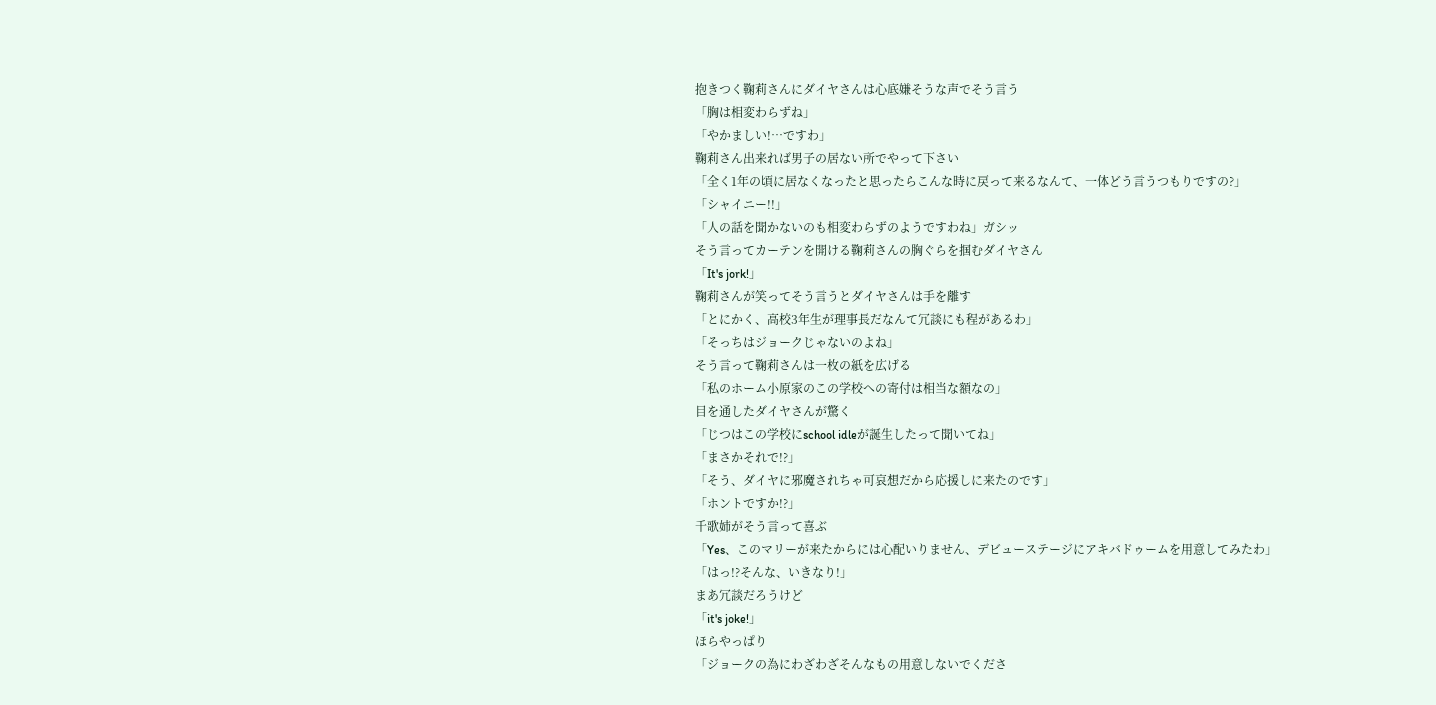抱きつく鞠莉さんにダイヤさんは心底嫌そうな声でそう言う
「胸は相変わらずね」
「やかましい!…ですわ」
鞠莉さん出来れば男子の居ない所でやって下さい
「全く1年の頃に居なくなったと思ったらこんな時に戻って来るなんて、一体どう言うつもりですの?」
「シャイニー!!」
「人の話を聞かないのも相変わらずのようですわね」ガシッ
そう言ってカーテンを開ける鞠莉さんの胸ぐらを掴むダイヤさん
「It's jork!」
鞠莉さんが笑ってそう言うとダイヤさんは手を離す
「とにかく、高校3年生が理事長だなんて冗談にも程があるわ」
「そっちはジョークじゃないのよね」
そう言って鞠莉さんは一枚の紙を広げる
「私のホーム小原家のこの学校への寄付は相当な額なの」
目を通したダイヤさんが驚く
「じつはこの学校にschool idleが誕生したって聞いてね」
「まさかそれで!?」
「そう、ダイヤに邪魔されちゃ可哀想だから応援しに来たのです」
「ホントですか!?」
千歌姉がそう言って喜ぶ
「Yes、このマリーが来たからには心配いりません、デビューステージにアキバドゥームを用意してみたわ」
「はっ!?そんな、いきなり!」
まあ冗談だろうけど
「it's joke!」
ほらやっぱり
「ジョークの為にわざわざそんなもの用意しないでくださ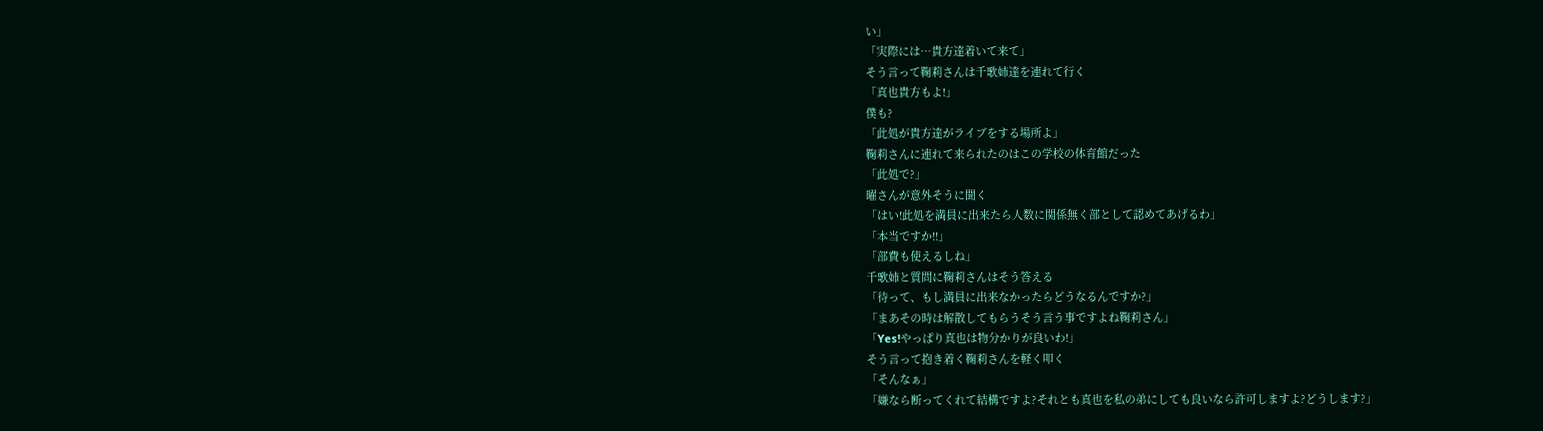い」
「実際には…貴方達着いて来て」
そう言って鞠莉さんは千歌姉達を連れて行く
「真也貴方もよ!」
僕も?
「此処が貴方達がライブをする場所よ」
鞠莉さんに連れて来られたのはこの学校の体育館だった
「此処で?」
曜さんが意外そうに聞く
「はい!此処を満員に出来たら人数に関係無く部として認めてあげるわ」
「本当ですか!!」
「部費も使えるしね」
千歌姉と質問に鞠莉さんはそう答える
「待って、もし満員に出来なかったらどうなるんですか?」
「まあその時は解散してもらうそう言う事ですよね鞠莉さん」
「Yes!やっぱり真也は物分かりが良いわ!」
そう言って抱き着く鞠莉さんを軽く叩く
「そんなぁ」
「嫌なら断ってくれて結構ですよ?それとも真也を私の弟にしても良いなら許可しますよ?どうします?」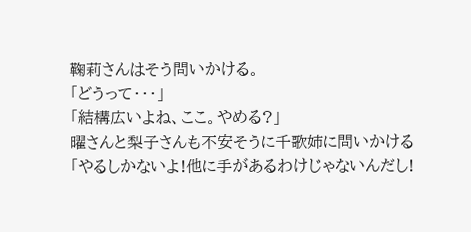鞠莉さんはそう問いかける。
「どうって・・・」
「結構広いよね、ここ。やめる?」
曜さんと梨子さんも不安そうに千歌姉に問いかける
「やるしかないよ!他に手があるわけじゃないんだし!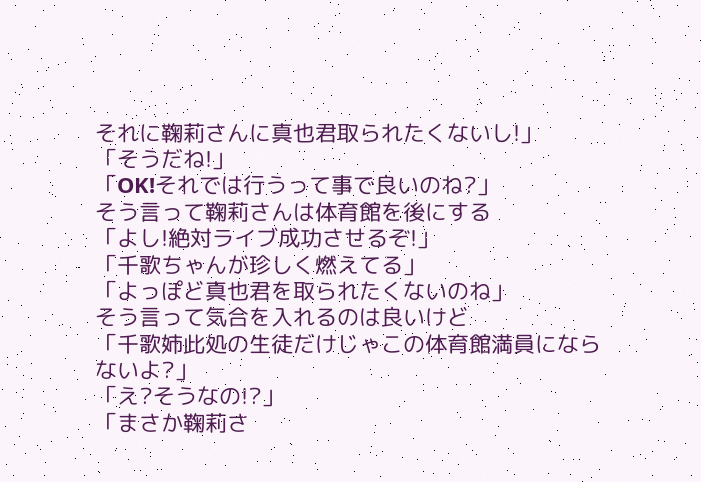それに鞠莉さんに真也君取られたくないし!」
「そうだね!」
「OK!それでは行うって事で良いのね?」
そう言って鞠莉さんは体育館を後にする
「よし!絶対ライブ成功させるぞ!」
「千歌ちゃんが珍しく燃えてる」
「よっぽど真也君を取られたくないのね」
そう言って気合を入れるのは良いけど
「千歌姉此処の生徒だけじゃこの体育館満員にならないよ?」
「え?そうなの!?」
「まさか鞠莉さ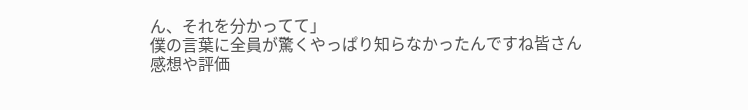ん、それを分かってて」
僕の言葉に全員が驚くやっぱり知らなかったんですね皆さん
感想や評価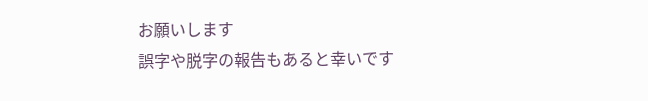お願いします
誤字や脱字の報告もあると幸いです